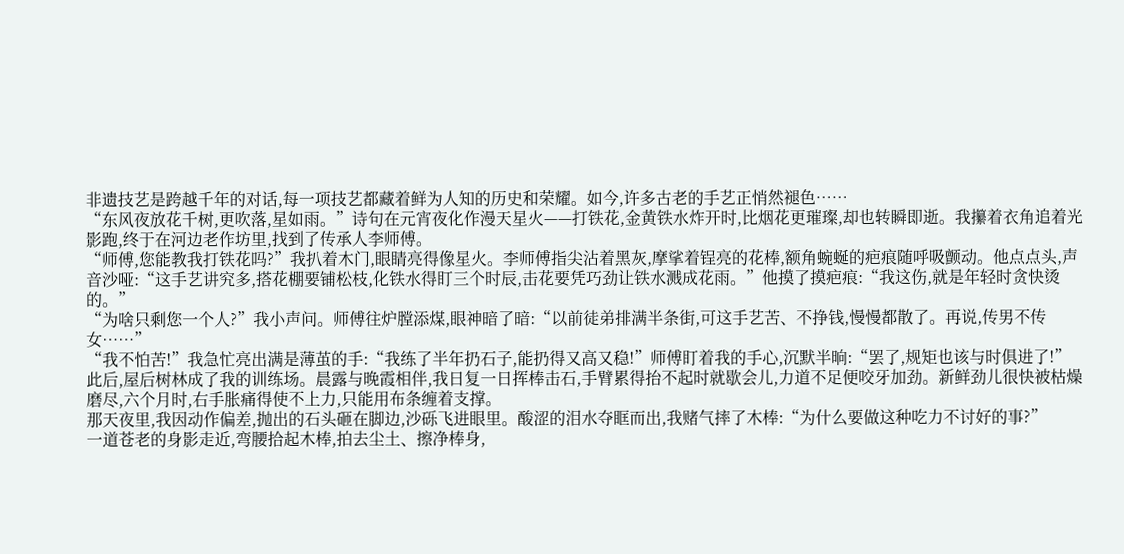非遗技艺是跨越千年的对话,每一项技艺都藏着鲜为人知的历史和荣耀。如今,许多古老的手艺正悄然褪色……
“东风夜放花千树,更吹落,星如雨。”诗句在元宵夜化作漫天星火——打铁花,金黄铁水炸开时,比烟花更璀璨,却也转瞬即逝。我攥着衣角追着光影跑,终于在河边老作坊里,找到了传承人李师傅。
“师傅,您能教我打铁花吗?”我扒着木门,眼睛亮得像星火。李师傅指尖沾着黑灰,摩挲着锃亮的花棒,额角蜿蜒的疤痕随呼吸颤动。他点点头,声音沙哑:“这手艺讲究多,搭花棚要铺松枝,化铁水得盯三个时辰,击花要凭巧劲让铁水溅成花雨。”他摸了摸疤痕:“我这伤,就是年轻时贪快烫的。”
“为啥只剩您一个人?”我小声问。师傅往炉膛添煤,眼神暗了暗:“以前徒弟排满半条街,可这手艺苦、不挣钱,慢慢都散了。再说,传男不传女……”
“我不怕苦!”我急忙亮出满是薄茧的手:“我练了半年扔石子,能扔得又高又稳!”师傅盯着我的手心,沉默半晌:“罢了,规矩也该与时俱进了!”
此后,屋后树林成了我的训练场。晨露与晚霞相伴,我日复一日挥棒击石,手臂累得抬不起时就歇会儿,力道不足便咬牙加劲。新鲜劲儿很快被枯燥磨尽,六个月时,右手胀痛得使不上力,只能用布条缠着支撑。
那天夜里,我因动作偏差,抛出的石头砸在脚边,沙砾飞进眼里。酸涩的泪水夺眶而出,我赌气摔了木棒:“为什么要做这种吃力不讨好的事?”
一道苍老的身影走近,弯腰拾起木棒,拍去尘土、擦净棒身,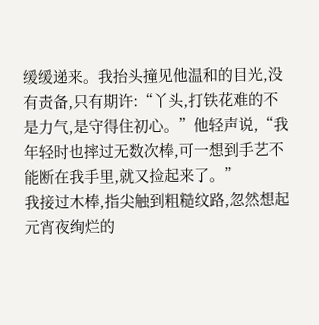缓缓递来。我抬头撞见他温和的目光,没有责备,只有期许:“丫头,打铁花难的不是力气,是守得住初心。”他轻声说,“我年轻时也摔过无数次棒,可一想到手艺不能断在我手里,就又捡起来了。”
我接过木棒,指尖触到粗糙纹路,忽然想起元宵夜绚烂的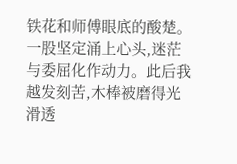铁花和师傅眼底的酸楚。一股坚定涌上心头,迷茫与委屈化作动力。此后我越发刻苦,木棒被磨得光滑透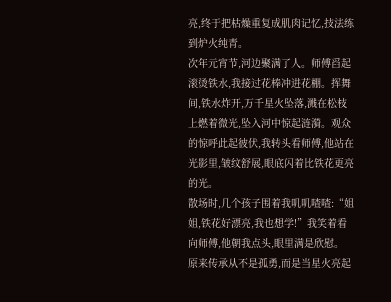亮,终于把枯燥重复成肌肉记忆,技法练到炉火纯青。
次年元宵节,河边聚满了人。师傅舀起滚烫铁水,我接过花棒冲进花棚。挥舞间,铁水炸开,万千星火坠落,溅在松枝上燃着微光,坠入河中惊起涟漪。观众的惊呼此起彼伏,我转头看师傅,他站在光影里,皱纹舒展,眼底闪着比铁花更亮的光。
散场时,几个孩子围着我叽叽喳喳:“姐姐,铁花好漂亮,我也想学!”我笑着看向师傅,他朝我点头,眼里满是欣慰。
原来传承从不是孤勇,而是当星火亮起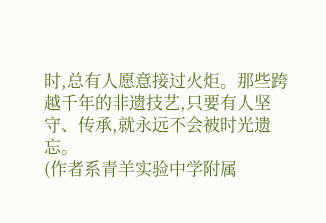时,总有人愿意接过火炬。那些跨越千年的非遗技艺,只要有人坚守、传承,就永远不会被时光遗忘。
(作者系青羊实验中学附属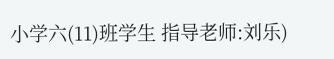小学六(11)班学生 指导老师:刘乐)